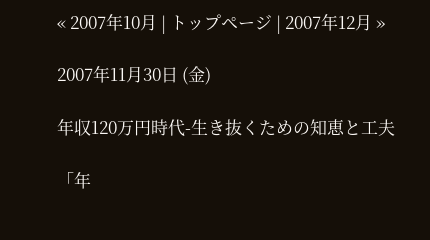« 2007年10月 | トップページ | 2007年12月 »

2007年11月30日 (金)

年収120万円時代-生き抜くための知恵と工夫

「年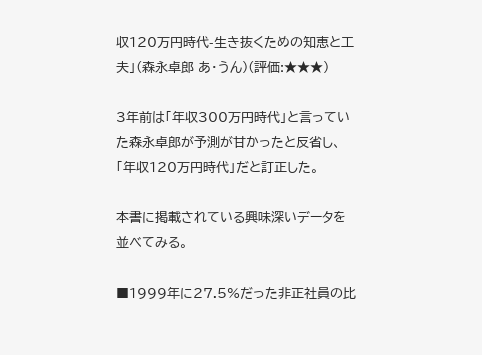収120万円時代-生き抜くための知恵と工夫」(森永卓郎 あ・うん)(評価:★★★)

3年前は「年収300万円時代」と言っていた森永卓郎が予測が甘かったと反省し、「年収120万円時代」だと訂正した。

本書に掲載されている興味深いデータを並べてみる。

■1999年に27.5%だった非正社員の比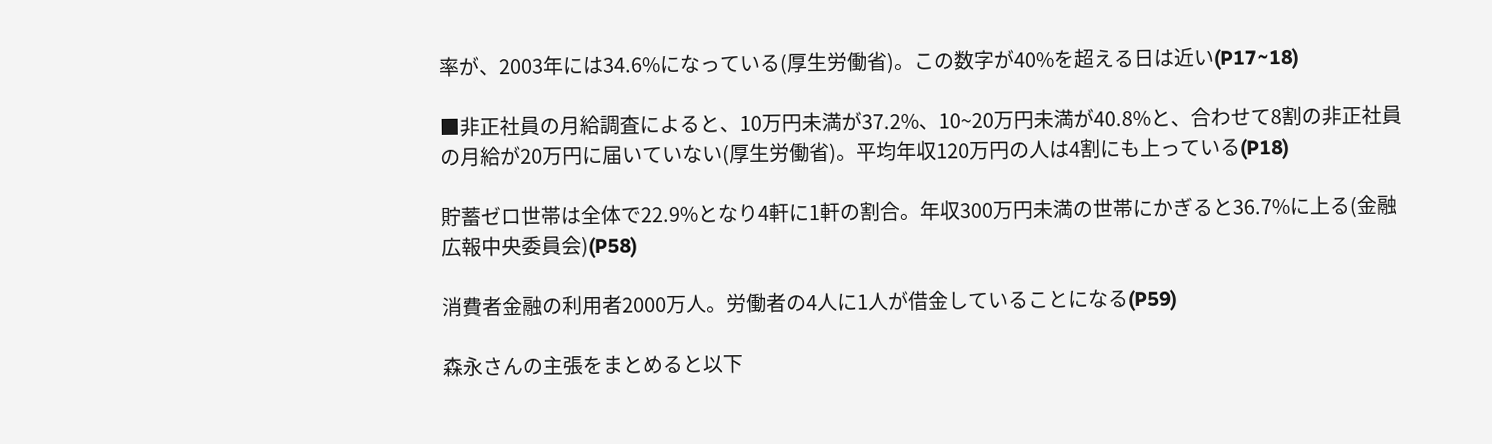率が、2003年には34.6%になっている(厚生労働省)。この数字が40%を超える日は近い(P17~18)

■非正社員の月給調査によると、10万円未満が37.2%、10~20万円未満が40.8%と、合わせて8割の非正社員の月給が20万円に届いていない(厚生労働省)。平均年収120万円の人は4割にも上っている(P18)

貯蓄ゼロ世帯は全体で22.9%となり4軒に1軒の割合。年収300万円未満の世帯にかぎると36.7%に上る(金融広報中央委員会)(P58)

消費者金融の利用者2000万人。労働者の4人に1人が借金していることになる(P59)

森永さんの主張をまとめると以下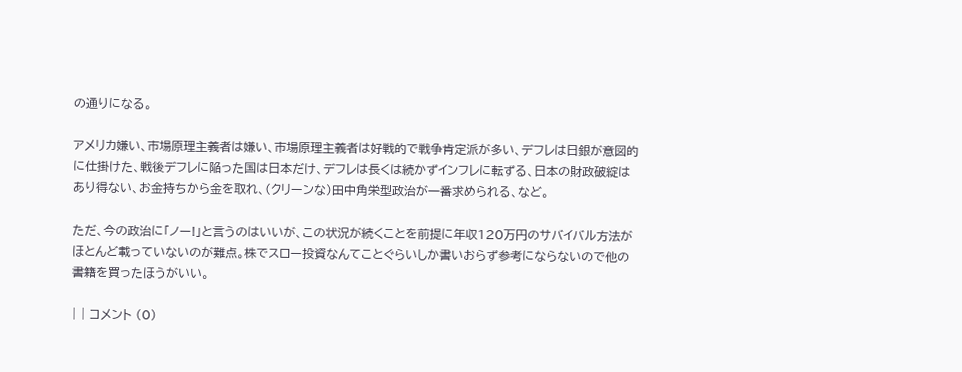の通りになる。

アメリカ嫌い、市場原理主義者は嫌い、市場原理主義者は好戦的で戦争肯定派が多い、デフレは日銀が意図的に仕掛けた、戦後デフレに陥った国は日本だけ、デフレは長くは続かずインフレに転ずる、日本の財政破綻はあり得ない、お金持ちから金を取れ、(クリーンな)田中角栄型政治が一番求められる、など。

ただ、今の政治に「ノー!」と言うのはいいが、この状況が続くことを前提に年収120万円のサバイバル方法がほとんど載っていないのが難点。株でスロー投資なんてことぐらいしか書いおらず参考にならないので他の書籍を買ったほうがいい。

| | コメント (0)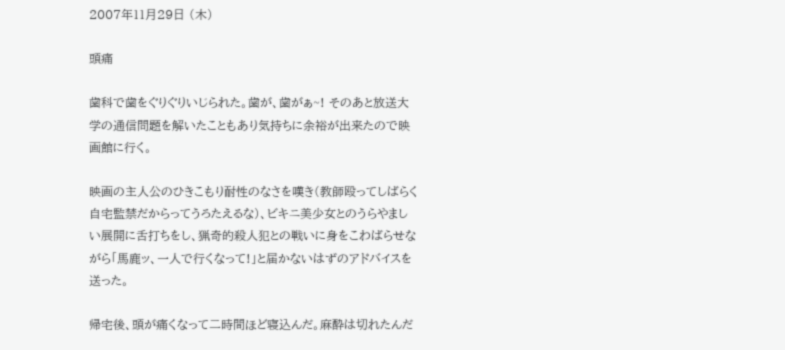2007年11月29日 (木)

頭痛

歯科で歯をぐりぐりいじられた。歯が、歯がぁ~! そのあと放送大学の通信問題を解いたこともあり気持ちに余裕が出来たので映画館に行く。

映画の主人公のひきこもり耐性のなさを嘆き(教師殴ってしばらく自宅監禁だからってうろたえるな)、ビキニ美少女とのうらやましい展開に舌打ちをし、猟奇的殺人犯との戦いに身をこわばらせながら「馬鹿ッ、一人で行くなって!」と届かないはずのアドバイスを送った。

帰宅後、頭が痛くなって二時間ほど寝込んだ。麻酔は切れたんだ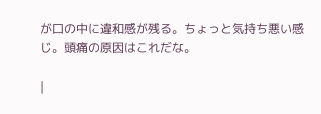が口の中に違和感が残る。ちょっと気持ち悪い感じ。頭痛の原因はこれだな。

|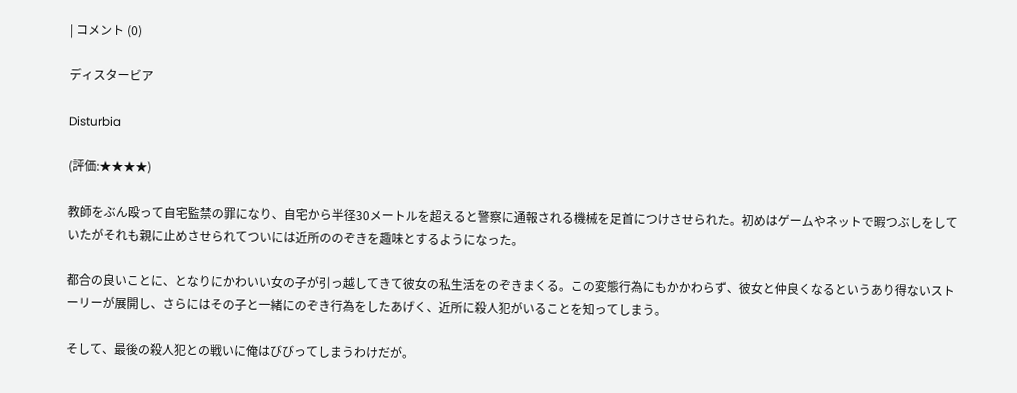| コメント (0)

ディスタービア

Disturbia

(評価:★★★★)

教師をぶん殴って自宅監禁の罪になり、自宅から半径30メートルを超えると警察に通報される機械を足首につけさせられた。初めはゲームやネットで暇つぶしをしていたがそれも親に止めさせられてついには近所ののぞきを趣味とするようになった。

都合の良いことに、となりにかわいい女の子が引っ越してきて彼女の私生活をのぞきまくる。この変態行為にもかかわらず、彼女と仲良くなるというあり得ないストーリーが展開し、さらにはその子と一緒にのぞき行為をしたあげく、近所に殺人犯がいることを知ってしまう。

そして、最後の殺人犯との戦いに俺はびびってしまうわけだが。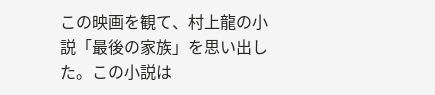この映画を観て、村上龍の小説「最後の家族」を思い出した。この小説は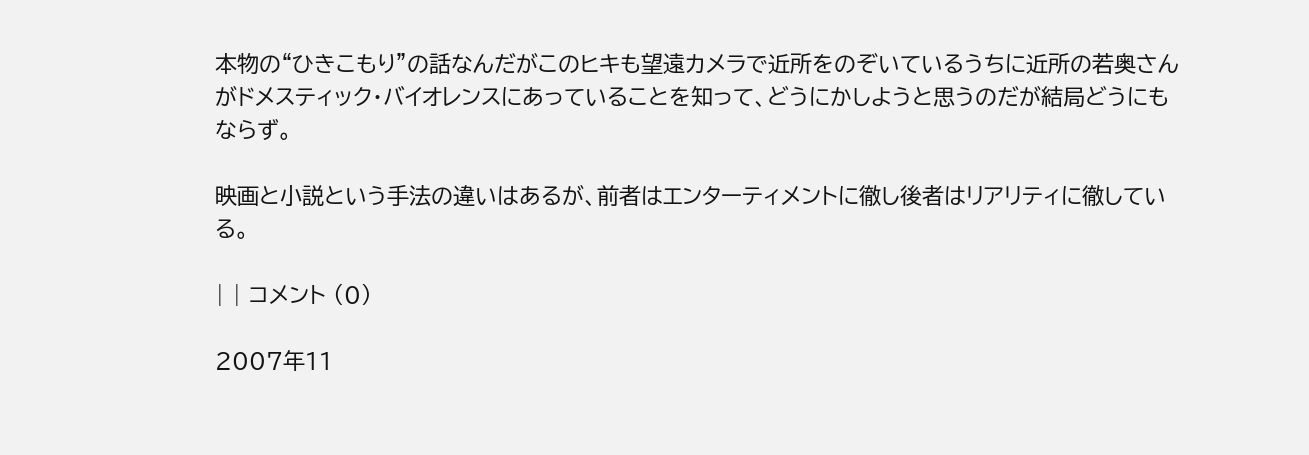本物の“ひきこもり”の話なんだがこのヒキも望遠カメラで近所をのぞいているうちに近所の若奥さんがドメスティック・バイオレンスにあっていることを知って、どうにかしようと思うのだが結局どうにもならず。

映画と小説という手法の違いはあるが、前者はエンターティメントに徹し後者はリアリティに徹している。

| | コメント (0)

2007年11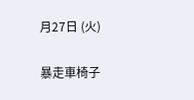月27日 (火)

暴走車椅子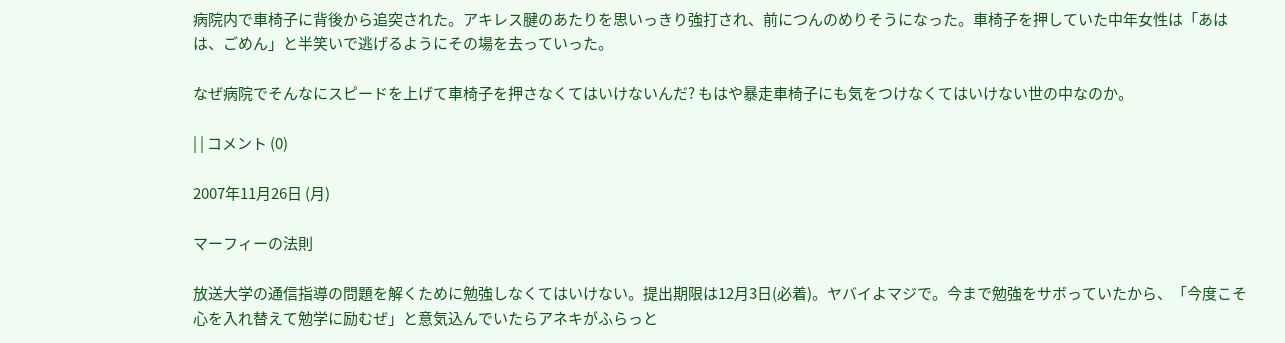病院内で車椅子に背後から追突された。アキレス腱のあたりを思いっきり強打され、前につんのめりそうになった。車椅子を押していた中年女性は「あはは、ごめん」と半笑いで逃げるようにその場を去っていった。

なぜ病院でそんなにスピードを上げて車椅子を押さなくてはいけないんだ? もはや暴走車椅子にも気をつけなくてはいけない世の中なのか。

| | コメント (0)

2007年11月26日 (月)

マーフィーの法則

放送大学の通信指導の問題を解くために勉強しなくてはいけない。提出期限は12月3日(必着)。ヤバイよマジで。今まで勉強をサボっていたから、「今度こそ心を入れ替えて勉学に励むぜ」と意気込んでいたらアネキがふらっと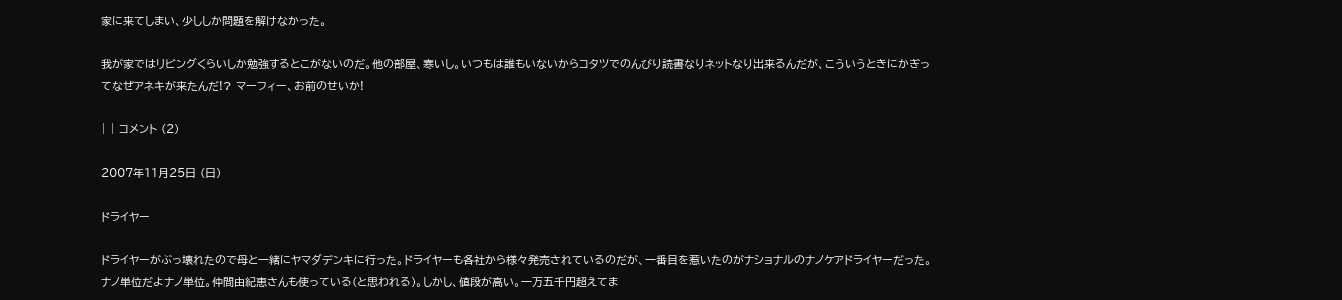家に来てしまい、少ししか問題を解けなかった。

我が家ではリビングくらいしか勉強するとこがないのだ。他の部屋、寒いし。いつもは誰もいないからコタツでのんびり読書なりネットなり出来るんだが、こういうときにかぎってなぜアネキが来たんだ!? マーフィー、お前のせいか!

| | コメント (2)

2007年11月25日 (日)

ドライヤー

ドライヤーがぶっ壊れたので母と一緒にヤマダデンキに行った。ドライヤーも各社から様々発売されているのだが、一番目を惹いたのがナショナルのナノケアドライヤーだった。ナノ単位だよナノ単位。仲間由紀恵さんも使っている(と思われる)。しかし、値段が高い。一万五千円超えてま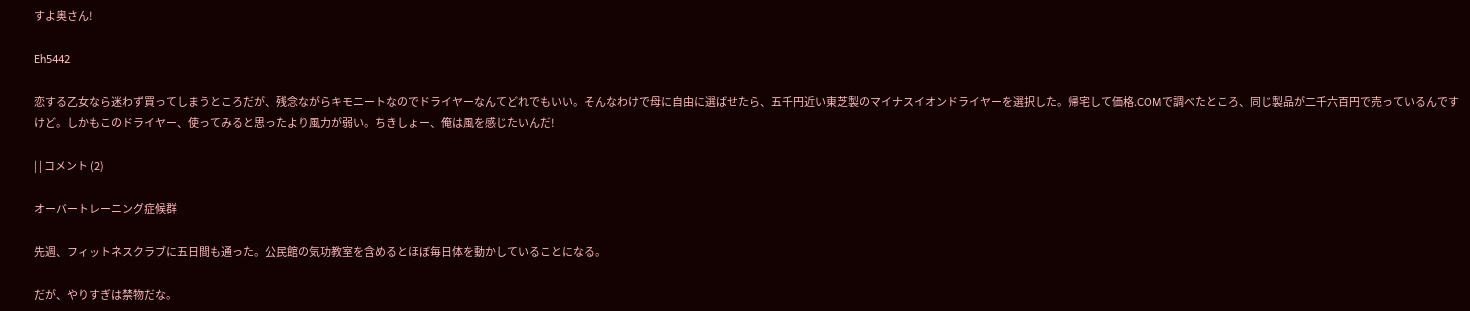すよ奥さん!

Eh5442

恋する乙女なら迷わず買ってしまうところだが、残念ながらキモニートなのでドライヤーなんてどれでもいい。そんなわけで母に自由に選ばせたら、五千円近い東芝製のマイナスイオンドライヤーを選択した。帰宅して価格.COMで調べたところ、同じ製品が二千六百円で売っているんですけど。しかもこのドライヤー、使ってみると思ったより風力が弱い。ちきしょー、俺は風を感じたいんだ!

| | コメント (2)

オーバートレーニング症候群

先週、フィットネスクラブに五日間も通った。公民館の気功教室を含めるとほぼ毎日体を動かしていることになる。

だが、やりすぎは禁物だな。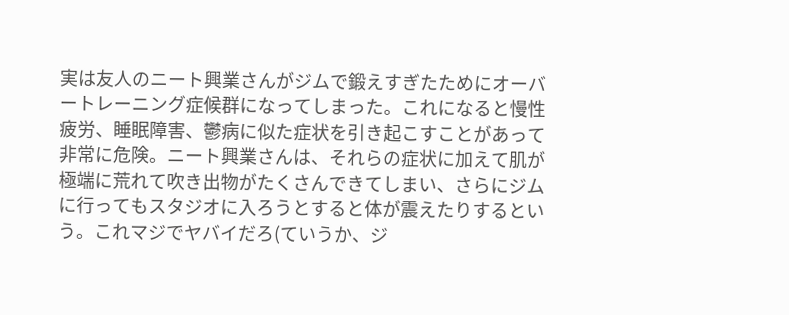実は友人のニート興業さんがジムで鍛えすぎたためにオーバートレーニング症候群になってしまった。これになると慢性疲労、睡眠障害、鬱病に似た症状を引き起こすことがあって非常に危険。ニート興業さんは、それらの症状に加えて肌が極端に荒れて吹き出物がたくさんできてしまい、さらにジムに行ってもスタジオに入ろうとすると体が震えたりするという。これマジでヤバイだろ(ていうか、ジ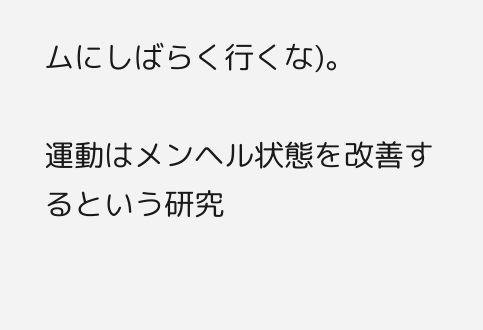ムにしばらく行くな)。

運動はメンヘル状態を改善するという研究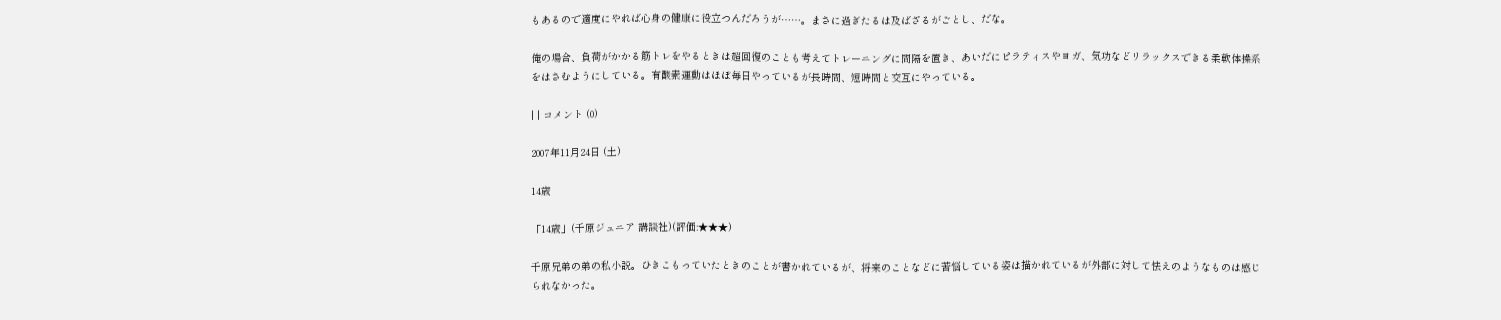もあるので適度にやれば心身の健康に役立つんだろうが……。まさに過ぎたるは及ばざるがごとし、だな。

俺の場合、負荷がかかる筋トレをやるときは超回復のことも考えてトレーニングに間隔を置き、あいだにピラティスやヨガ、気功などリラックスできる柔軟体操系をはさむようにしている。有酸素運動はほぼ毎日やっているが長時間、短時間と交互にやっている。

| | コメント (0)

2007年11月24日 (土)

14歳

「14歳」(千原ジュニア 講談社)(評価:★★★)

千原兄弟の弟の私小説。ひきこもっていたときのことが書かれているが、将来のことなどに苦悩している姿は描かれているが外部に対して怯えのようなものは感じられなかった。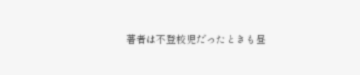著者は不登校児だったときも昼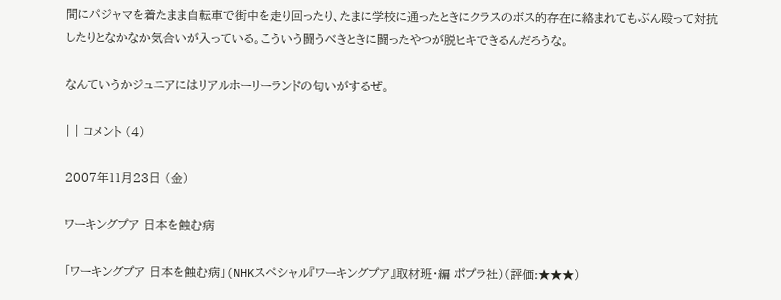間にパジャマを着たまま自転車で街中を走り回ったり、たまに学校に通ったときにクラスのボス的存在に絡まれてもぶん殴って対抗したりとなかなか気合いが入っている。こういう闘うべきときに闘ったやつが脱ヒキできるんだろうな。

なんていうかジュニアにはリアルホーリーランドの匂いがするぜ。

| | コメント (4)

2007年11月23日 (金)

ワーキングプア 日本を蝕む病

「ワーキングプア 日本を蝕む病」(NHKスペシャル『ワーキングプア』取材班・編 ポプラ社)(評価:★★★)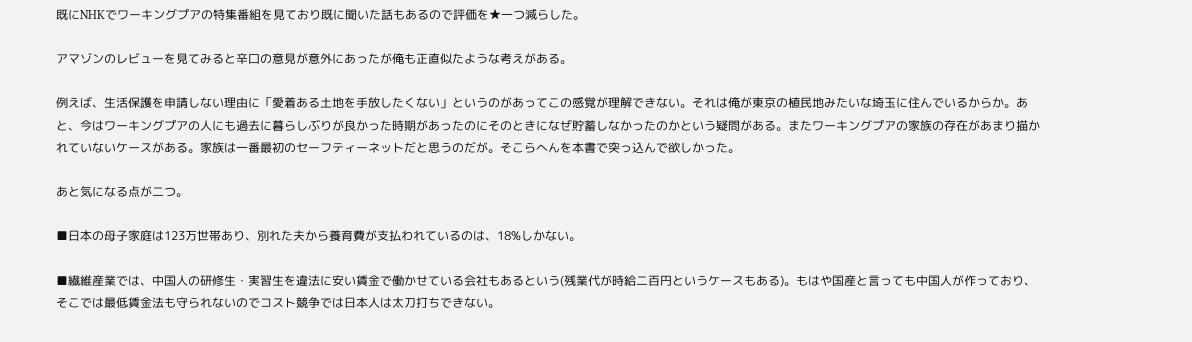既にNHKでワーキングプアの特集番組を見ており既に聞いた話もあるので評価を★一つ減らした。

アマゾンのレビューを見てみると辛口の意見が意外にあったが俺も正直似たような考えがある。

例えば、生活保護を申請しない理由に「愛着ある土地を手放したくない」というのがあってこの感覚が理解できない。それは俺が東京の植民地みたいな埼玉に住んでいるからか。あと、今はワーキングプアの人にも過去に暮らしぶりが良かった時期があったのにそのときになぜ貯蓄しなかったのかという疑問がある。またワーキングプアの家族の存在があまり描かれていないケースがある。家族は一番最初のセーフティーネットだと思うのだが。そこらへんを本書で突っ込んで欲しかった。

あと気になる点が二つ。

■日本の母子家庭は123万世帯あり、別れた夫から養育費が支払われているのは、18%しかない。

■繊維産業では、中国人の研修生・実習生を違法に安い賃金で働かせている会社もあるという(残業代が時給二百円というケースもある)。もはや国産と言っても中国人が作っており、そこでは最低賃金法も守られないのでコスト競争では日本人は太刀打ちできない。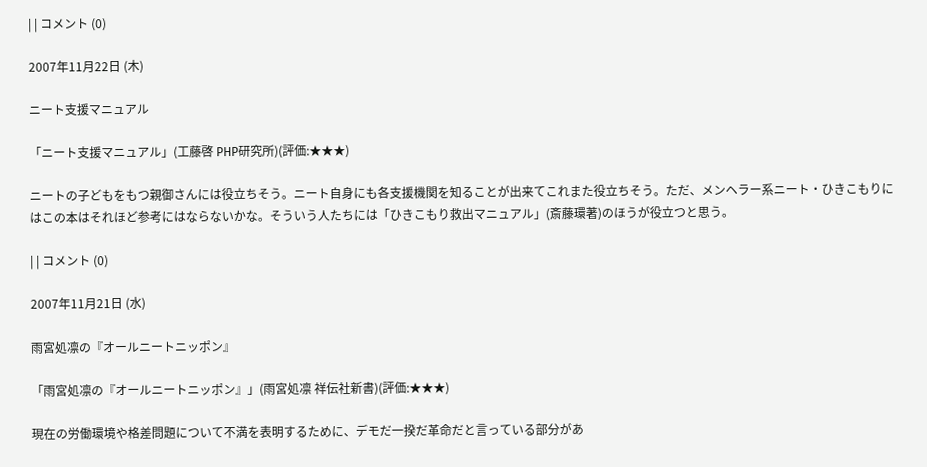| | コメント (0)

2007年11月22日 (木)

ニート支援マニュアル

「ニート支援マニュアル」(工藤啓 PHP研究所)(評価:★★★)

ニートの子どもをもつ親御さんには役立ちそう。ニート自身にも各支援機関を知ることが出来てこれまた役立ちそう。ただ、メンヘラー系ニート・ひきこもりにはこの本はそれほど参考にはならないかな。そういう人たちには「ひきこもり救出マニュアル」(斎藤環著)のほうが役立つと思う。

| | コメント (0)

2007年11月21日 (水)

雨宮処凛の『オールニートニッポン』

「雨宮処凛の『オールニートニッポン』」(雨宮処凛 祥伝社新書)(評価:★★★)

現在の労働環境や格差問題について不満を表明するために、デモだ一揆だ革命だと言っている部分があ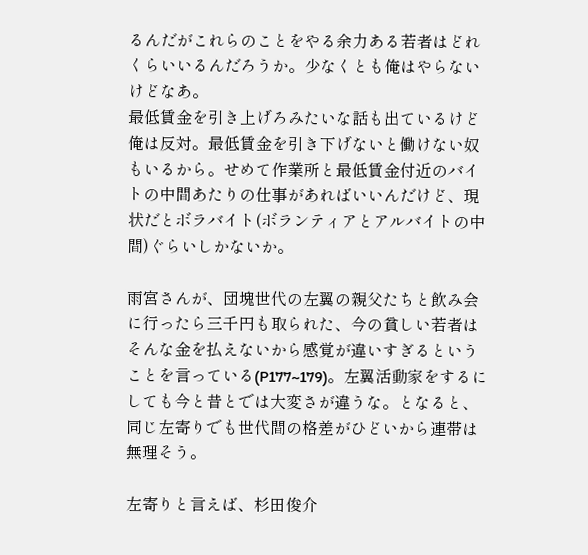るんだがこれらのことをやる余力ある若者はどれくらいいるんだろうか。少なくとも俺はやらないけどなあ。
最低賃金を引き上げろみたいな話も出ているけど俺は反対。最低賃金を引き下げないと働けない奴もいるから。せめて作業所と最低賃金付近のバイトの中間あたりの仕事があればいいんだけど、現状だとボラバイト(ボランティアとアルバイトの中間)ぐらいしかないか。

雨宮さんが、団塊世代の左翼の親父たちと飲み会に行ったら三千円も取られた、今の貧しい若者はそんな金を払えないから感覚が違いすぎるということを言っている(P177~179)。左翼活動家をするにしても今と昔とでは大変さが違うな。となると、同じ左寄りでも世代間の格差がひどいから連帯は無理そう。

左寄りと言えば、杉田俊介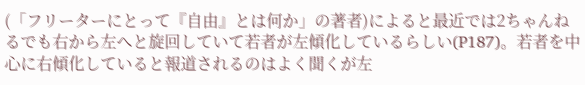(「フリーターにとって『自由』とは何か」の著者)によると最近では2ちゃんねるでも右から左へと旋回していて若者が左傾化しているらしい(P187)。若者を中心に右傾化していると報道されるのはよく聞くが左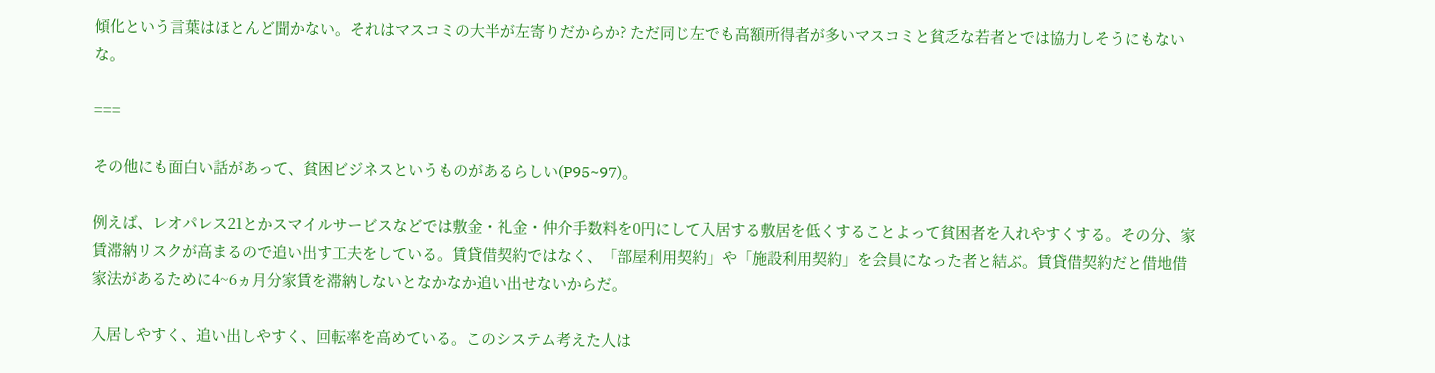傾化という言葉はほとんど聞かない。それはマスコミの大半が左寄りだからか? ただ同じ左でも高額所得者が多いマスコミと貧乏な若者とでは協力しそうにもないな。

===

その他にも面白い話があって、貧困ビジネスというものがあるらしい(P95~97)。

例えば、レオパレス21とかスマイルサービスなどでは敷金・礼金・仲介手数料を0円にして入居する敷居を低くすることよって貧困者を入れやすくする。その分、家賃滞納リスクが高まるので追い出す工夫をしている。賃貸借契約ではなく、「部屋利用契約」や「施設利用契約」を会員になった者と結ぶ。賃貸借契約だと借地借家法があるために4~6ヵ月分家賃を滞納しないとなかなか追い出せないからだ。

入居しやすく、追い出しやすく、回転率を高めている。このシステム考えた人は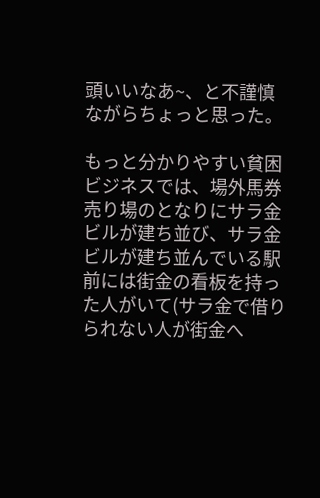頭いいなあ~、と不謹慎ながらちょっと思った。

もっと分かりやすい貧困ビジネスでは、場外馬券売り場のとなりにサラ金ビルが建ち並び、サラ金ビルが建ち並んでいる駅前には街金の看板を持った人がいて(サラ金で借りられない人が街金へ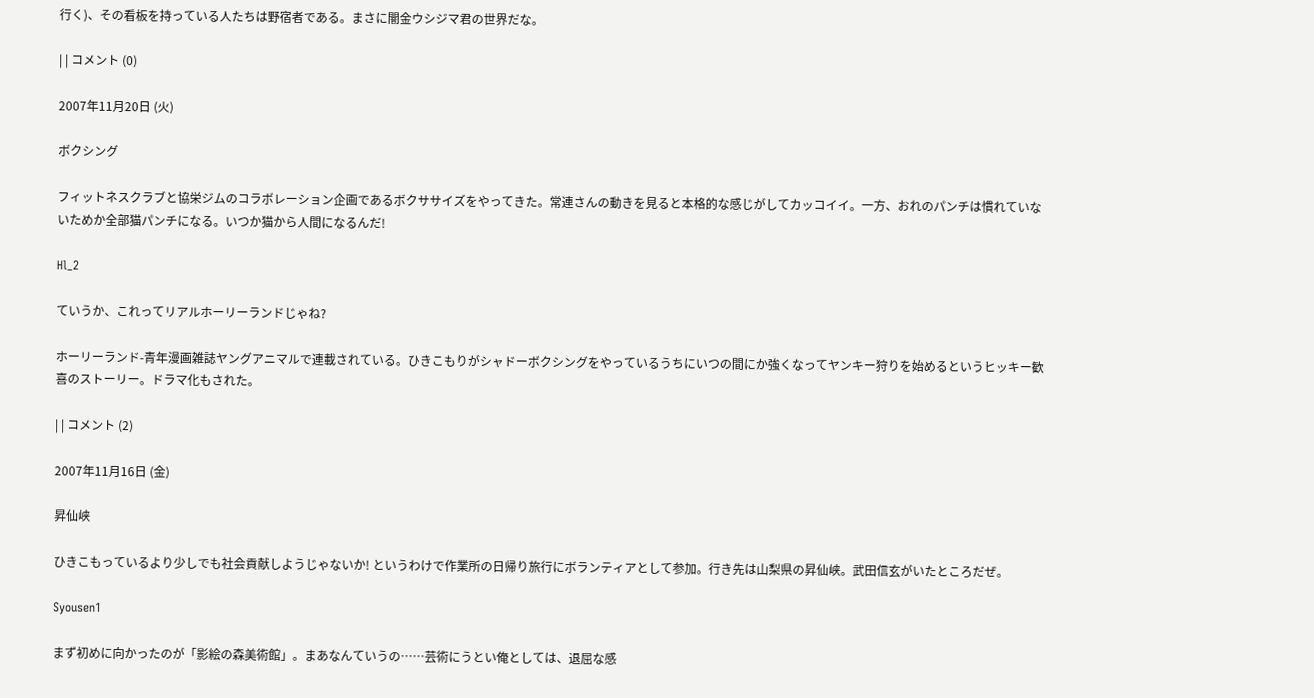行く)、その看板を持っている人たちは野宿者である。まさに闇金ウシジマ君の世界だな。

| | コメント (0)

2007年11月20日 (火)

ボクシング

フィットネスクラブと協栄ジムのコラボレーション企画であるボクササイズをやってきた。常連さんの動きを見ると本格的な感じがしてカッコイイ。一方、おれのパンチは慣れていないためか全部猫パンチになる。いつか猫から人間になるんだ!

Hl_2

ていうか、これってリアルホーリーランドじゃね?

ホーリーランド-青年漫画雑誌ヤングアニマルで連載されている。ひきこもりがシャドーボクシングをやっているうちにいつの間にか強くなってヤンキー狩りを始めるというヒッキー歓喜のストーリー。ドラマ化もされた。

| | コメント (2)

2007年11月16日 (金)

昇仙峡

ひきこもっているより少しでも社会貢献しようじゃないか! というわけで作業所の日帰り旅行にボランティアとして参加。行き先は山梨県の昇仙峡。武田信玄がいたところだぜ。

Syousen1

まず初めに向かったのが「影絵の森美術館」。まあなんていうの……芸術にうとい俺としては、退屈な感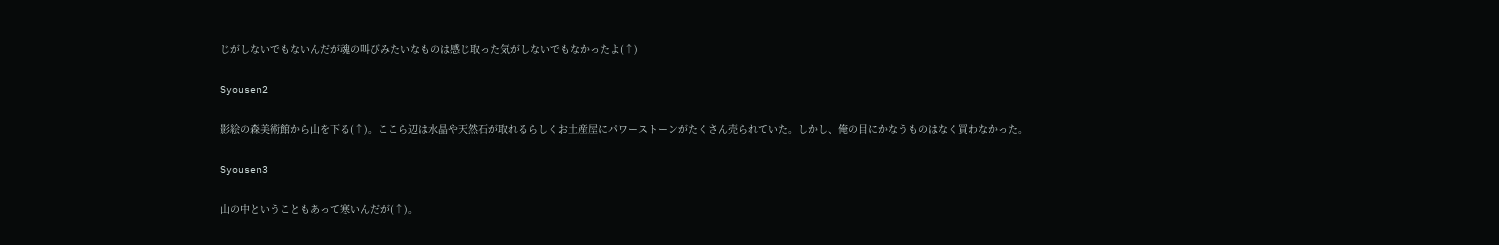じがしないでもないんだが魂の叫びみたいなものは感じ取った気がしないでもなかったよ(↑)

Syousen2

影絵の森美術館から山を下る(↑)。ここら辺は水晶や天然石が取れるらしくお土産屋にパワーストーンがたくさん売られていた。しかし、俺の目にかなうものはなく買わなかった。

Syousen3

山の中ということもあって寒いんだが(↑)。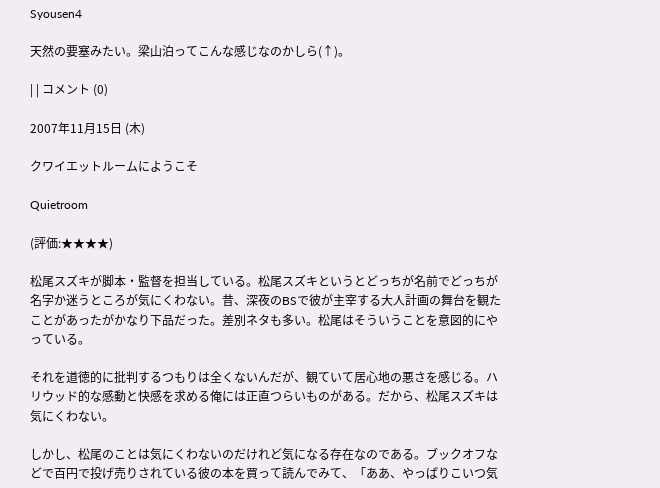Syousen4

天然の要塞みたい。梁山泊ってこんな感じなのかしら(↑)。

| | コメント (0)

2007年11月15日 (木)

クワイエットルームにようこそ

Quietroom

(評価:★★★★)

松尾スズキが脚本・監督を担当している。松尾スズキというとどっちが名前でどっちが名字か迷うところが気にくわない。昔、深夜のBSで彼が主宰する大人計画の舞台を観たことがあったがかなり下品だった。差別ネタも多い。松尾はそういうことを意図的にやっている。

それを道徳的に批判するつもりは全くないんだが、観ていて居心地の悪さを感じる。ハリウッド的な感動と快感を求める俺には正直つらいものがある。だから、松尾スズキは気にくわない。

しかし、松尾のことは気にくわないのだけれど気になる存在なのである。ブックオフなどで百円で投げ売りされている彼の本を買って読んでみて、「ああ、やっぱりこいつ気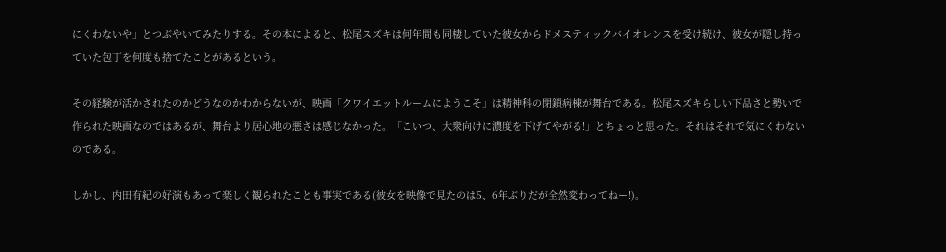にくわないや」とつぶやいてみたりする。その本によると、松尾スズキは何年間も同棲していた彼女からドメスティックバイオレンスを受け続け、彼女が隠し持っていた包丁を何度も捨てたことがあるという。

その経験が活かされたのかどうなのかわからないが、映画「クワイエットルームにようこそ」は精神科の閉鎖病棟が舞台である。松尾スズキらしい下品さと勢いで作られた映画なのではあるが、舞台より居心地の悪さは感じなかった。「こいつ、大衆向けに濃度を下げてやがる!」とちょっと思った。それはそれで気にくわないのである。

しかし、内田有紀の好演もあって楽しく観られたことも事実である(彼女を映像で見たのは5、6年ぶりだが全然変わってねー!)。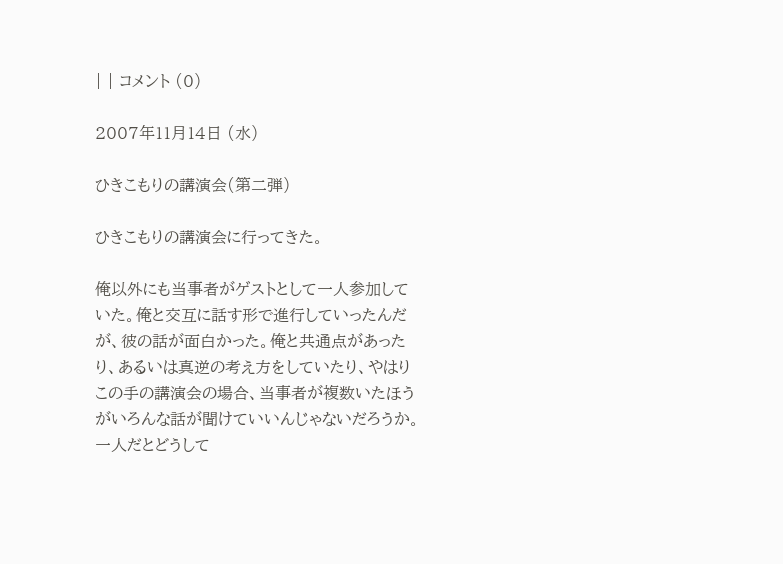| | コメント (0)

2007年11月14日 (水)

ひきこもりの講演会(第二弾)

ひきこもりの講演会に行ってきた。

俺以外にも当事者がゲストとして一人参加していた。俺と交互に話す形で進行していったんだが、彼の話が面白かった。俺と共通点があったり、あるいは真逆の考え方をしていたり、やはりこの手の講演会の場合、当事者が複数いたほうがいろんな話が聞けていいんじゃないだろうか。一人だとどうして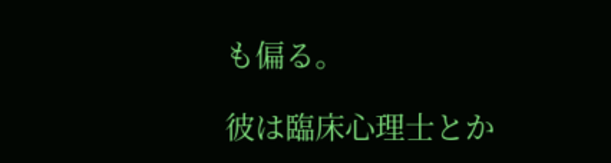も偏る。

彼は臨床心理士とか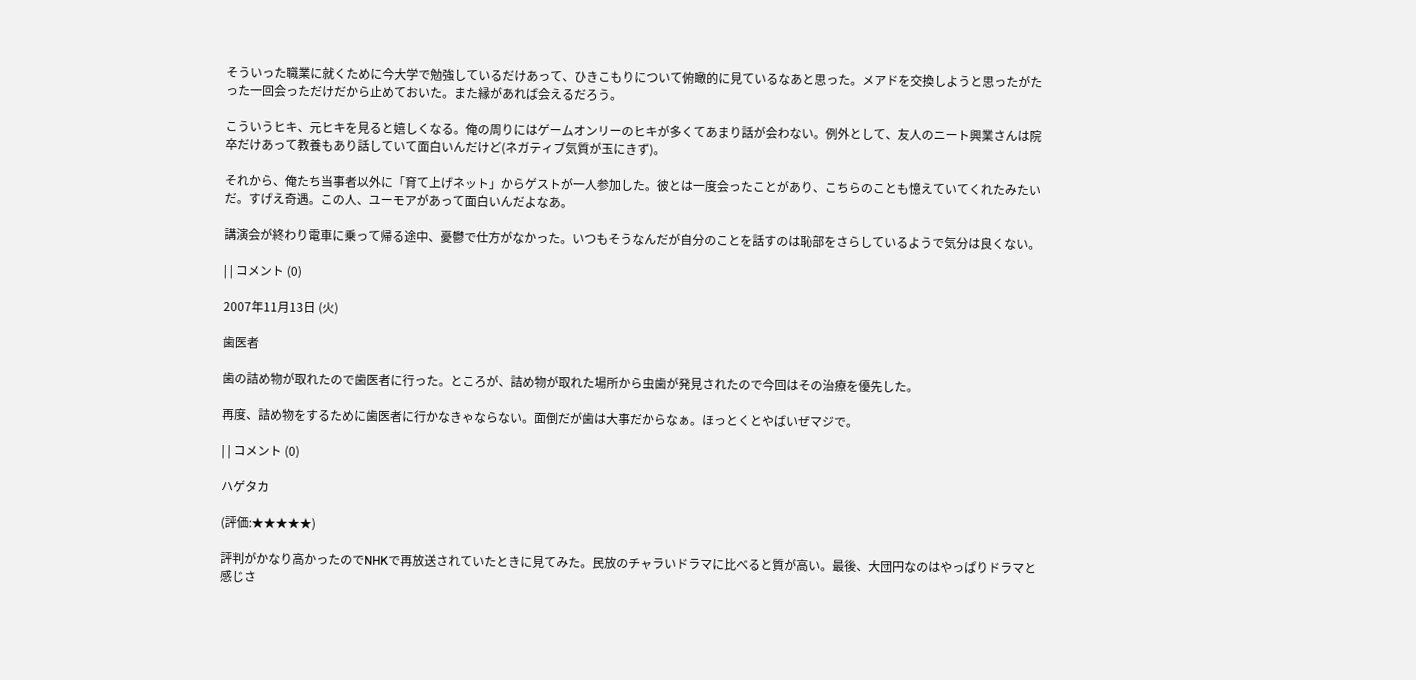そういった職業に就くために今大学で勉強しているだけあって、ひきこもりについて俯瞰的に見ているなあと思った。メアドを交換しようと思ったがたった一回会っただけだから止めておいた。また縁があれば会えるだろう。

こういうヒキ、元ヒキを見ると嬉しくなる。俺の周りにはゲームオンリーのヒキが多くてあまり話が会わない。例外として、友人のニート興業さんは院卒だけあって教養もあり話していて面白いんだけど(ネガティブ気質が玉にきず)。

それから、俺たち当事者以外に「育て上げネット」からゲストが一人参加した。彼とは一度会ったことがあり、こちらのことも憶えていてくれたみたいだ。すげえ奇遇。この人、ユーモアがあって面白いんだよなあ。

講演会が終わり電車に乗って帰る途中、憂鬱で仕方がなかった。いつもそうなんだが自分のことを話すのは恥部をさらしているようで気分は良くない。

| | コメント (0)

2007年11月13日 (火)

歯医者

歯の詰め物が取れたので歯医者に行った。ところが、詰め物が取れた場所から虫歯が発見されたので今回はその治療を優先した。

再度、詰め物をするために歯医者に行かなきゃならない。面倒だが歯は大事だからなぁ。ほっとくとやばいぜマジで。

| | コメント (0)

ハゲタカ

(評価:★★★★★)

評判がかなり高かったのでNHKで再放送されていたときに見てみた。民放のチャラいドラマに比べると質が高い。最後、大団円なのはやっぱりドラマと感じさ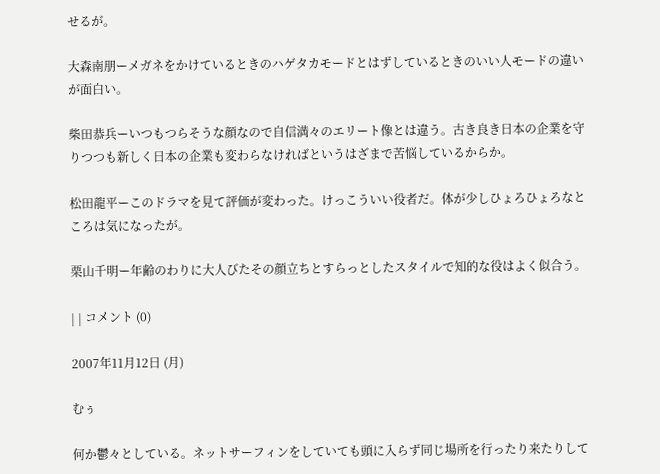せるが。

大森南朋ーメガネをかけているときのハゲタカモードとはずしているときのいい人モードの違いが面白い。

柴田恭兵ーいつもつらそうな顔なので自信満々のエリート像とは違う。古き良き日本の企業を守りつつも新しく日本の企業も変わらなければというはざまで苦悩しているからか。

松田龍平ーこのドラマを見て評価が変わった。けっこういい役者だ。体が少しひょろひょろなところは気になったが。

栗山千明ー年齢のわりに大人びたその顔立ちとすらっとしたスタイルで知的な役はよく似合う。

| | コメント (0)

2007年11月12日 (月)

むぅ

何か鬱々としている。ネットサーフィンをしていても頭に入らず同じ場所を行ったり来たりして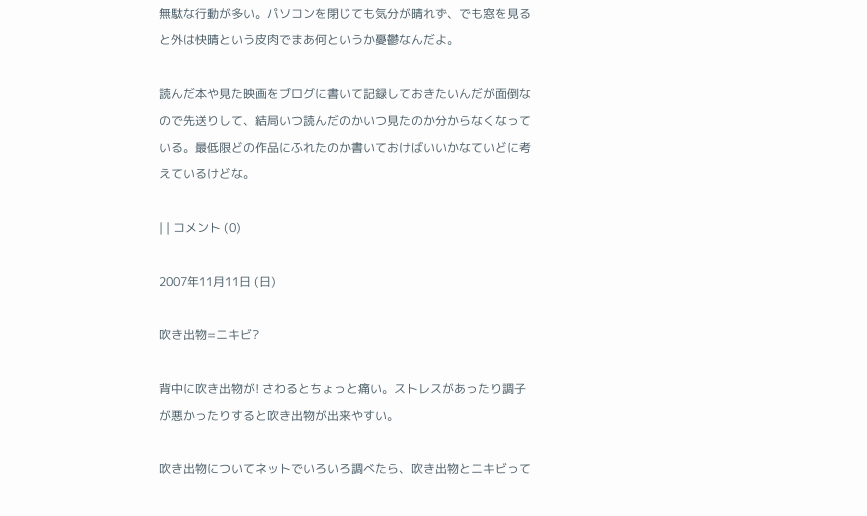無駄な行動が多い。パソコンを閉じても気分が晴れず、でも窓を見ると外は快晴という皮肉でまあ何というか憂鬱なんだよ。

読んだ本や見た映画をブログに書いて記録しておきたいんだが面倒なので先送りして、結局いつ読んだのかいつ見たのか分からなくなっている。最低限どの作品にふれたのか書いておけばいいかなていどに考えているけどな。

| | コメント (0)

2007年11月11日 (日)

吹き出物=ニキビ?

背中に吹き出物が! さわるとちょっと痛い。ストレスがあったり調子が悪かったりすると吹き出物が出来やすい。

吹き出物についてネットでいろいろ調べたら、吹き出物とニキビって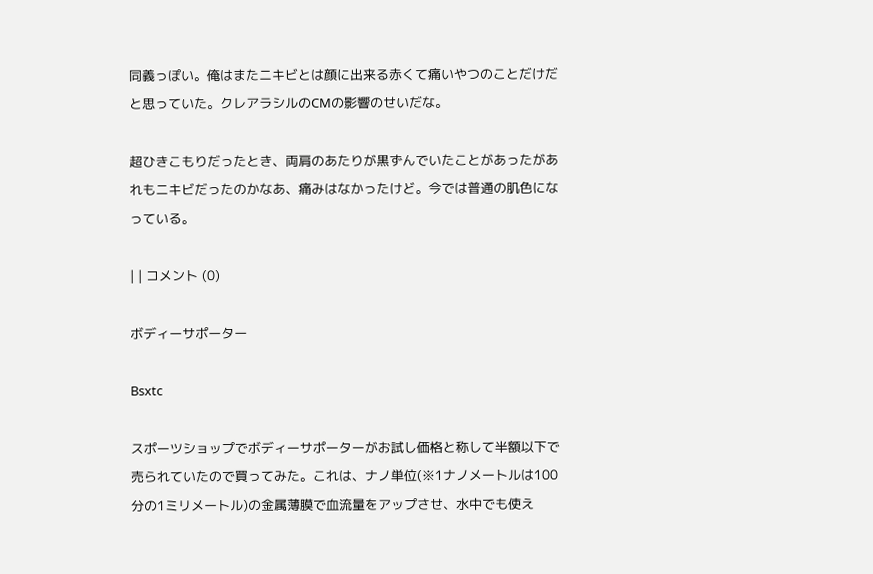同義っぽい。俺はまたニキビとは顔に出来る赤くて痛いやつのことだけだと思っていた。クレアラシルのCMの影響のせいだな。

超ひきこもりだったとき、両肩のあたりが黒ずんでいたことがあったがあれもニキビだったのかなあ、痛みはなかったけど。今では普通の肌色になっている。

| | コメント (0)

ボディーサポーター

Bsxtc

スポーツショップでボディーサポーターがお試し価格と称して半額以下で売られていたので買ってみた。これは、ナノ単位(※1ナノメートルは100分の1ミリメートル)の金属薄膜で血流量をアップさせ、水中でも使え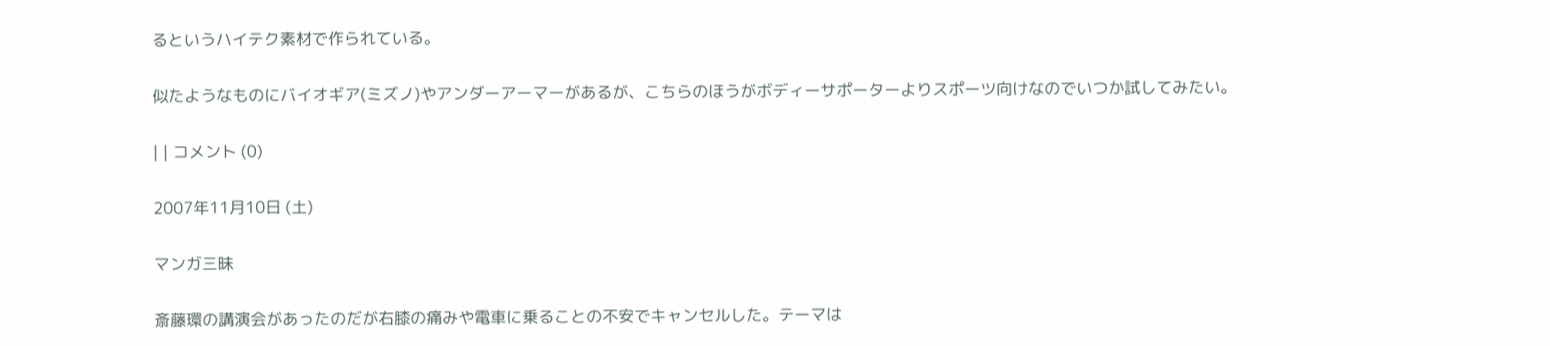るというハイテク素材で作られている。

似たようなものにバイオギア(ミズノ)やアンダーアーマーがあるが、こちらのほうがボディーサポーターよりスポーツ向けなのでいつか試してみたい。

| | コメント (0)

2007年11月10日 (土)

マンガ三昧

斎藤環の講演会があったのだが右膝の痛みや電車に乗ることの不安でキャンセルした。テーマは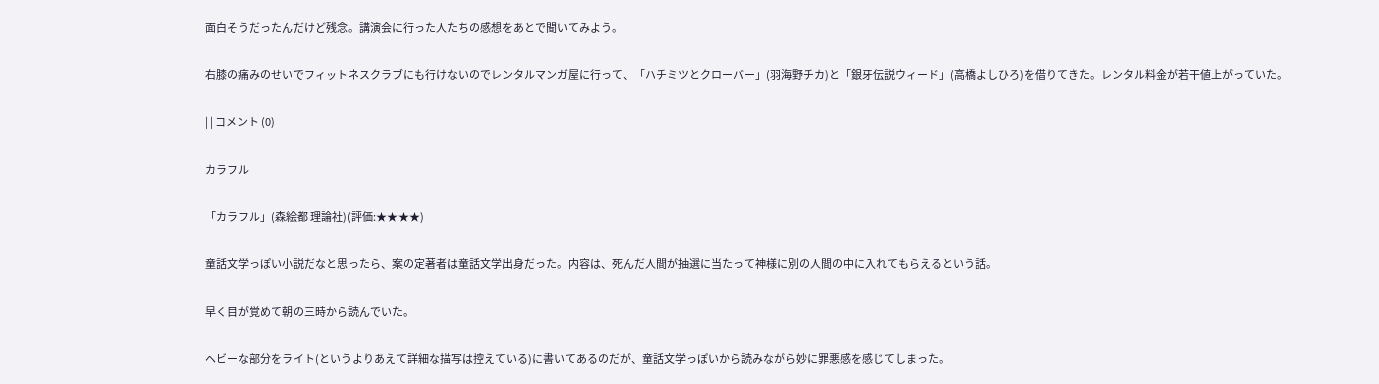面白そうだったんだけど残念。講演会に行った人たちの感想をあとで聞いてみよう。

右膝の痛みのせいでフィットネスクラブにも行けないのでレンタルマンガ屋に行って、「ハチミツとクローバー」(羽海野チカ)と「銀牙伝説ウィード」(高橋よしひろ)を借りてきた。レンタル料金が若干値上がっていた。

| | コメント (0)

カラフル

「カラフル」(森絵都 理論社)(評価:★★★★)

童話文学っぽい小説だなと思ったら、案の定著者は童話文学出身だった。内容は、死んだ人間が抽選に当たって神様に別の人間の中に入れてもらえるという話。

早く目が覚めて朝の三時から読んでいた。

ヘビーな部分をライト(というよりあえて詳細な描写は控えている)に書いてあるのだが、童話文学っぽいから読みながら妙に罪悪感を感じてしまった。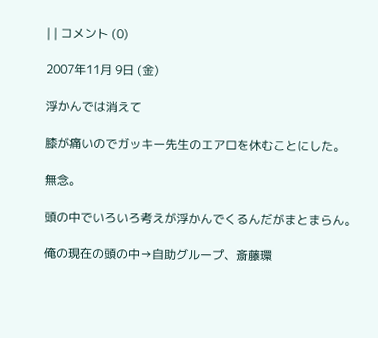| | コメント (0)

2007年11月 9日 (金)

浮かんでは消えて

膝が痛いのでガッキー先生のエアロを休むことにした。

無念。

頭の中でいろいろ考えが浮かんでくるんだがまとまらん。

俺の現在の頭の中→自助グループ、斎藤環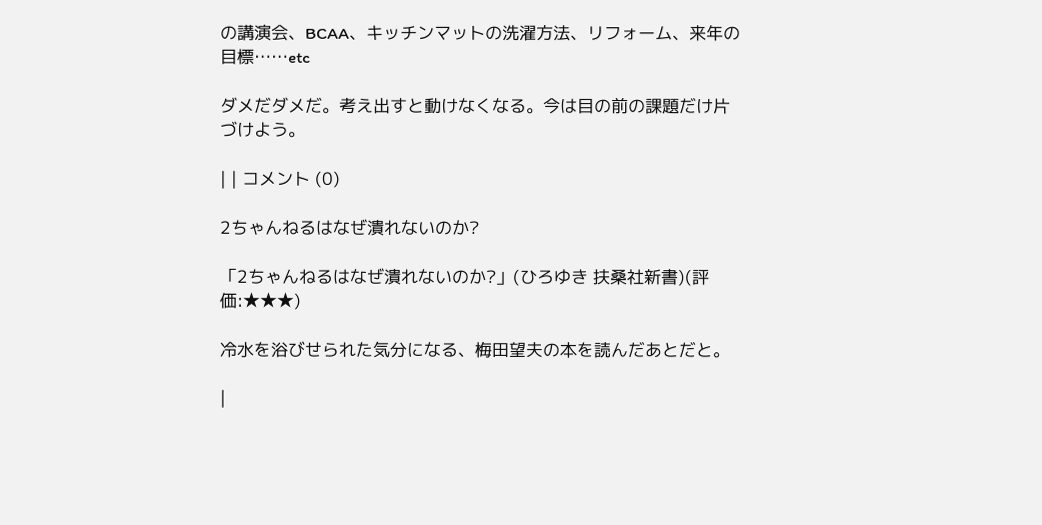の講演会、BCAA、キッチンマットの洗濯方法、リフォーム、来年の目標……etc

ダメだダメだ。考え出すと動けなくなる。今は目の前の課題だけ片づけよう。

| | コメント (0)

2ちゃんねるはなぜ潰れないのか?

「2ちゃんねるはなぜ潰れないのか?」(ひろゆき 扶桑社新書)(評価:★★★)

冷水を浴びせられた気分になる、梅田望夫の本を読んだあとだと。

|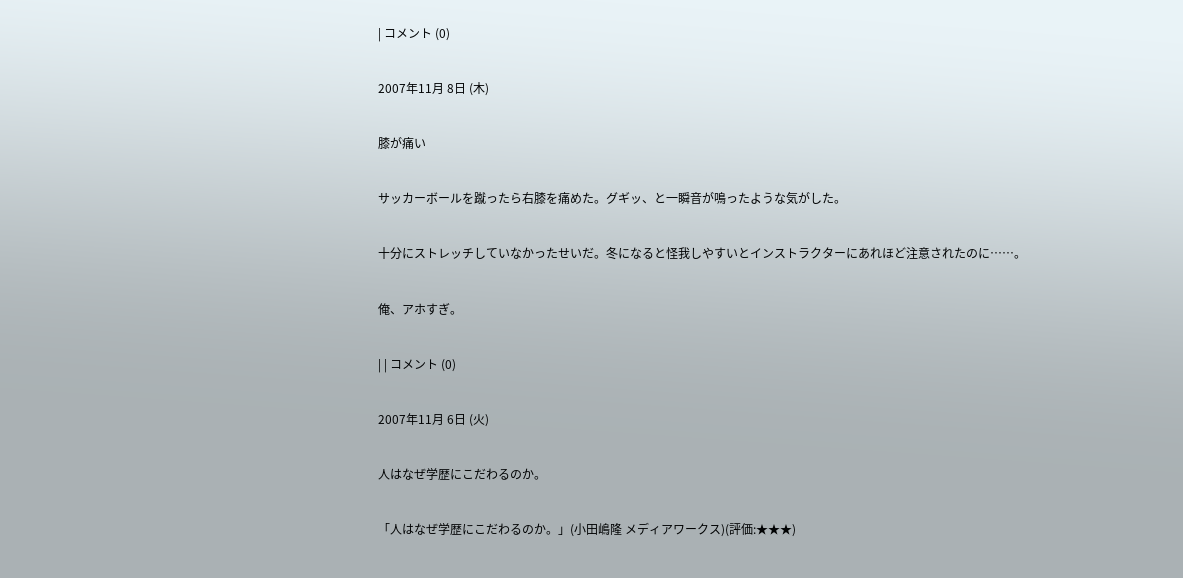| コメント (0)

2007年11月 8日 (木)

膝が痛い

サッカーボールを蹴ったら右膝を痛めた。グギッ、と一瞬音が鳴ったような気がした。

十分にストレッチしていなかったせいだ。冬になると怪我しやすいとインストラクターにあれほど注意されたのに……。

俺、アホすぎ。

| | コメント (0)

2007年11月 6日 (火)

人はなぜ学歴にこだわるのか。

「人はなぜ学歴にこだわるのか。」(小田嶋隆 メディアワークス)(評価:★★★)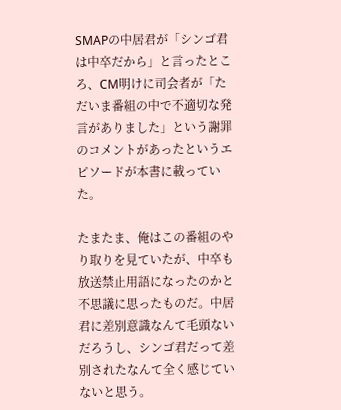SMAPの中居君が「シンゴ君は中卒だから」と言ったところ、CM明けに司会者が「ただいま番組の中で不適切な発言がありました」という謝罪のコメントがあったというエピソードが本書に載っていた。

たまたま、俺はこの番組のやり取りを見ていたが、中卒も放送禁止用語になったのかと不思議に思ったものだ。中居君に差別意識なんて毛頭ないだろうし、シンゴ君だって差別されたなんて全く感じていないと思う。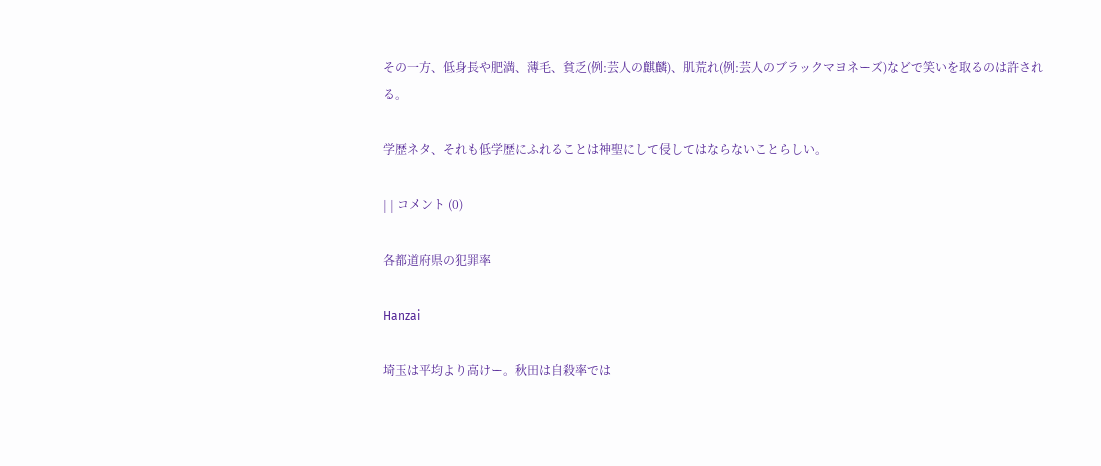その一方、低身長や肥満、薄毛、貧乏(例:芸人の麒麟)、肌荒れ(例:芸人のブラックマヨネーズ)などで笑いを取るのは許される。

学歴ネタ、それも低学歴にふれることは神聖にして侵してはならないことらしい。

| | コメント (0)

各都道府県の犯罪率

Hanzai

埼玉は平均より高けー。秋田は自殺率では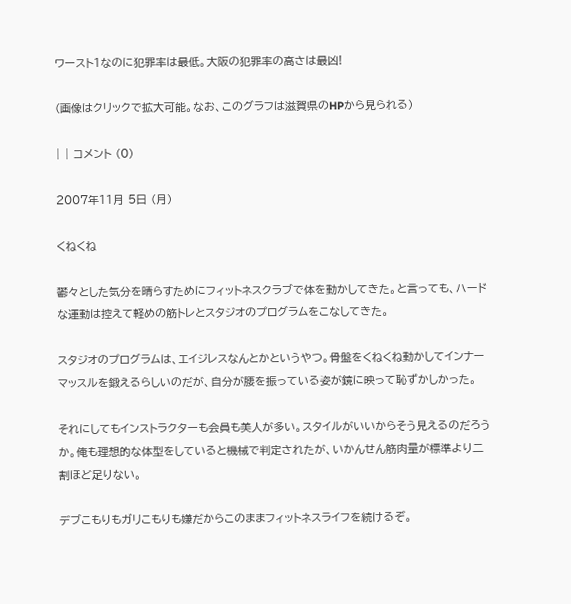ワースト1なのに犯罪率は最低。大阪の犯罪率の高さは最凶!

(画像はクリックで拡大可能。なお、このグラフは滋賀県のHPから見られる)

| | コメント (0)

2007年11月 5日 (月)

くねくね

鬱々とした気分を晴らすためにフィットネスクラブで体を動かしてきた。と言っても、ハードな運動は控えて軽めの筋トレとスタジオのプログラムをこなしてきた。

スタジオのプログラムは、エイジレスなんとかというやつ。骨盤をくねくね動かしてインナーマッスルを鍛えるらしいのだが、自分が腰を振っている姿が鏡に映って恥ずかしかった。

それにしてもインストラクターも会員も美人が多い。スタイルがいいからそう見えるのだろうか。俺も理想的な体型をしていると機械で判定されたが、いかんせん筋肉量が標準より二割ほど足りない。

デブこもりもガリこもりも嫌だからこのままフィットネスライフを続けるぞ。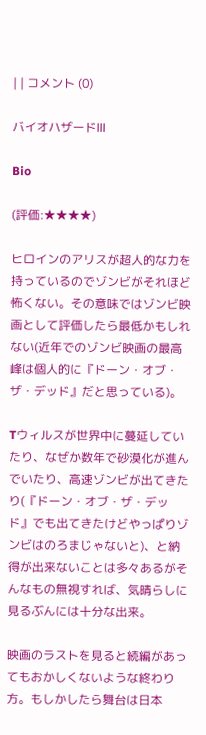| | コメント (0)

バイオハザードⅢ

Bio

(評価:★★★★)

ヒロインのアリスが超人的な力を持っているのでゾンビがそれほど怖くない。その意味ではゾンビ映画として評価したら最低かもしれない(近年でのゾンビ映画の最高峰は個人的に『ドーン・オブ・ザ・デッド』だと思っている)。

Tウィルスが世界中に蔓延していたり、なぜか数年で砂漠化が進んでいたり、高速ゾンビが出てきたり(『ドーン・オブ・ザ・デッド』でも出てきたけどやっぱりゾンビはのろまじゃないと)、と納得が出来ないことは多々あるがそんなもの無視すれば、気晴らしに見るぶんには十分な出来。

映画のラストを見ると続編があってもおかしくないような終わり方。もしかしたら舞台は日本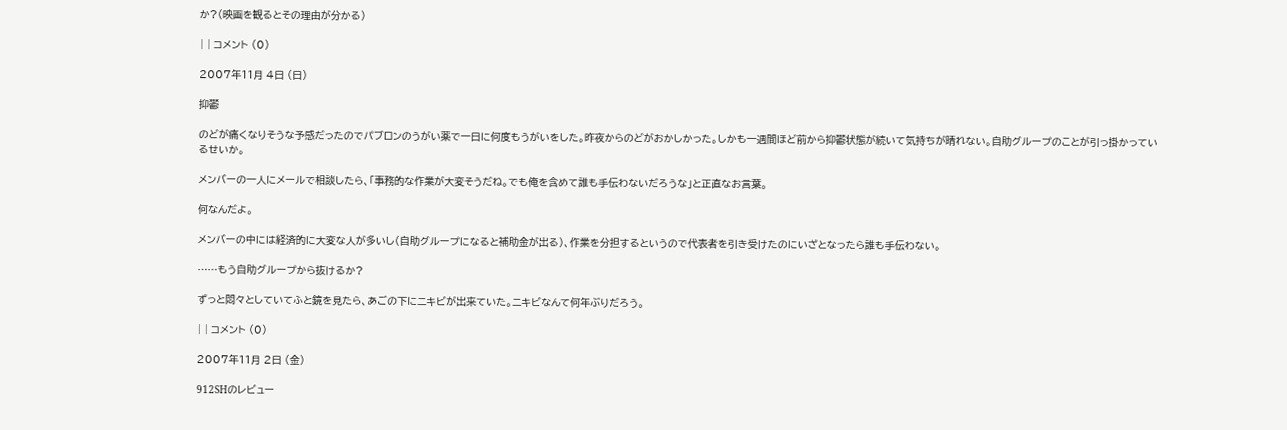か?(映画を観るとその理由が分かる)

| | コメント (0)

2007年11月 4日 (日)

抑鬱

のどが痛くなりそうな予感だったのでパブロンのうがい薬で一日に何度もうがいをした。昨夜からのどがおかしかった。しかも一週間ほど前から抑鬱状態が続いて気持ちが晴れない。自助グループのことが引っ掛かっているせいか。

メンバーの一人にメールで相談したら、「事務的な作業が大変そうだね。でも俺を含めて誰も手伝わないだろうな」と正直なお言葉。

何なんだよ。

メンバーの中には経済的に大変な人が多いし(自助グループになると補助金が出る)、作業を分担するというので代表者を引き受けたのにいざとなったら誰も手伝わない。

……もう自助グループから抜けるか?

ずっと悶々としていてふと鏡を見たら、あごの下にニキビが出来ていた。ニキビなんて何年ぶりだろう。

| | コメント (0)

2007年11月 2日 (金)

912SHのレビュー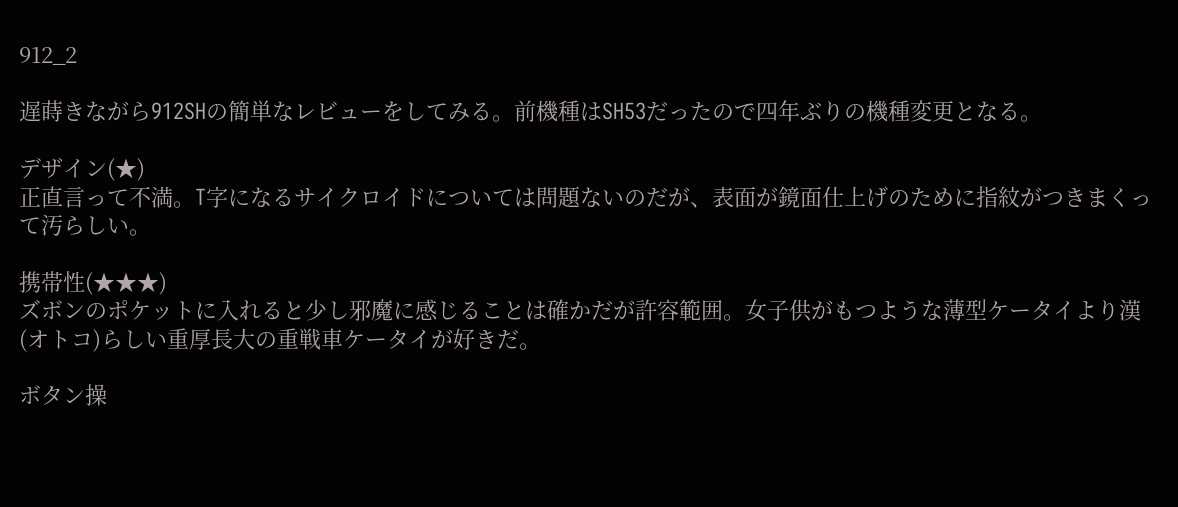912_2

遅蒔きながら912SHの簡単なレビューをしてみる。前機種はSH53だったので四年ぶりの機種変更となる。

デザイン(★)
正直言って不満。T字になるサイクロイドについては問題ないのだが、表面が鏡面仕上げのために指紋がつきまくって汚らしい。

携帯性(★★★)
ズボンのポケットに入れると少し邪魔に感じることは確かだが許容範囲。女子供がもつような薄型ケータイより漢(オトコ)らしい重厚長大の重戦車ケータイが好きだ。

ボタン操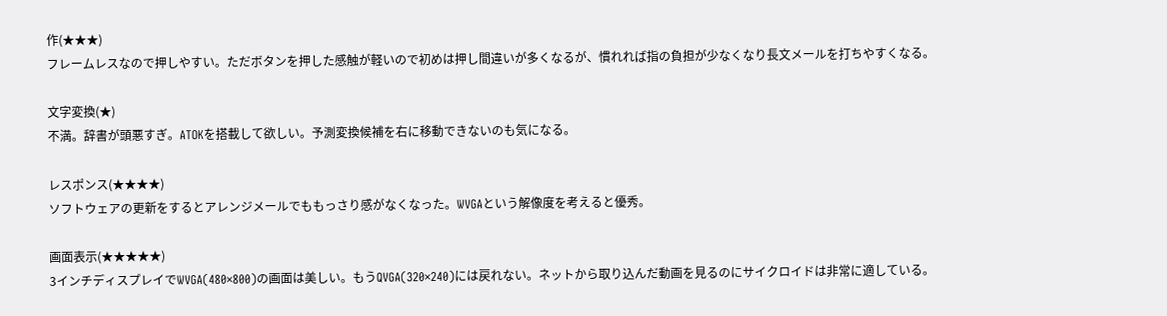作(★★★)
フレームレスなので押しやすい。ただボタンを押した感触が軽いので初めは押し間違いが多くなるが、慣れれば指の負担が少なくなり長文メールを打ちやすくなる。

文字変換(★)
不満。辞書が頭悪すぎ。ATOKを搭載して欲しい。予測変換候補を右に移動できないのも気になる。

レスポンス(★★★★)
ソフトウェアの更新をするとアレンジメールでももっさり感がなくなった。WVGAという解像度を考えると優秀。

画面表示(★★★★★)
3インチディスプレイでWVGA(480×800)の画面は美しい。もうQVGA(320×240)には戻れない。ネットから取り込んだ動画を見るのにサイクロイドは非常に適している。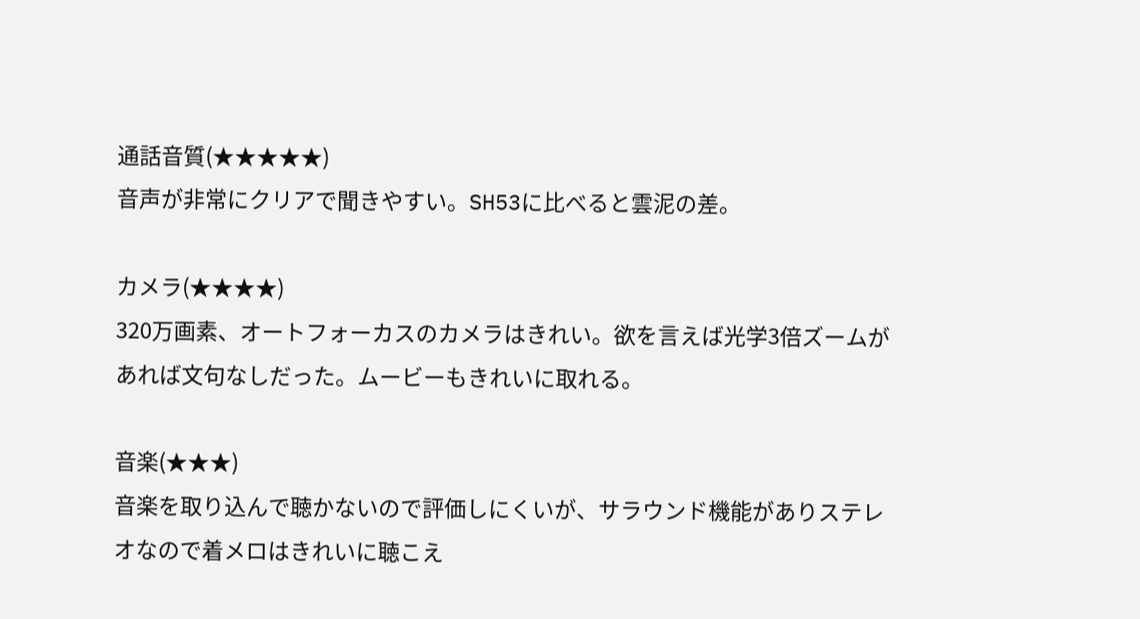通話音質(★★★★★)
音声が非常にクリアで聞きやすい。SH53に比べると雲泥の差。

カメラ(★★★★)
320万画素、オートフォーカスのカメラはきれい。欲を言えば光学3倍ズームがあれば文句なしだった。ムービーもきれいに取れる。

音楽(★★★)
音楽を取り込んで聴かないので評価しにくいが、サラウンド機能がありステレオなので着メロはきれいに聴こえ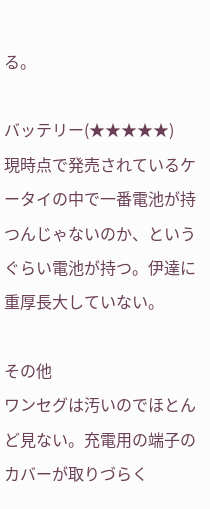る。

バッテリー(★★★★★)
現時点で発売されているケータイの中で一番電池が持つんじゃないのか、というぐらい電池が持つ。伊達に重厚長大していない。

その他
ワンセグは汚いのでほとんど見ない。充電用の端子のカバーが取りづらく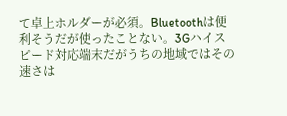て卓上ホルダーが必須。Bluetoothは便利そうだが使ったことない。3Gハイスピード対応端末だがうちの地域ではその速さは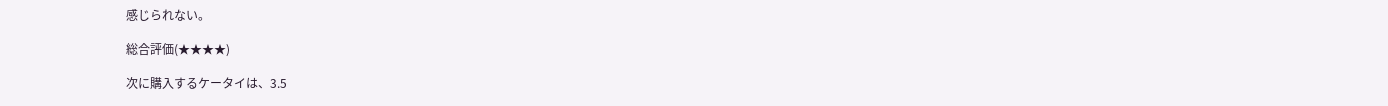感じられない。

総合評価(★★★★)

次に購入するケータイは、3.5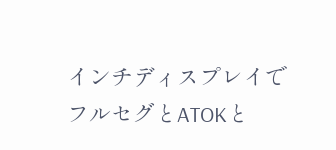インチディスプレイでフルセグとATOKと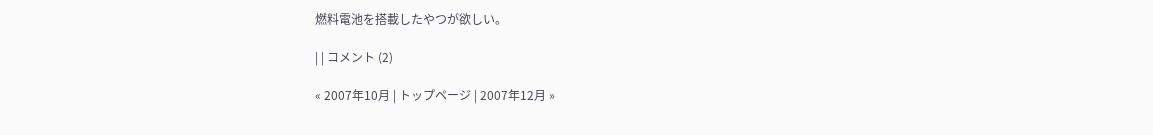燃料電池を搭載したやつが欲しい。

| | コメント (2)

« 2007年10月 | トップページ | 2007年12月 »